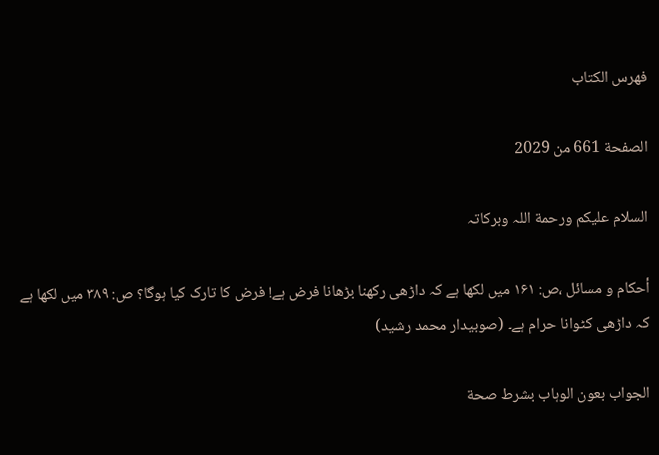فهرس الكتاب

الصفحة 661 من 2029

السلام علیکم ورحمة اللہ وبرکاتہ

أحکام و مسائل ،ص: ۱۶۱ میں لکھا ہے کہ داڑھی رکھنا بڑھانا فرض ہے! فرض کا تارک کیا ہوگا؟ ص: ۳۸۹ میں لکھا ہے کہ داڑھی کٹوانا حرام ہے۔ (صوبیدار محمد رشید)

الجواب بعون الوہاب بشرط صحة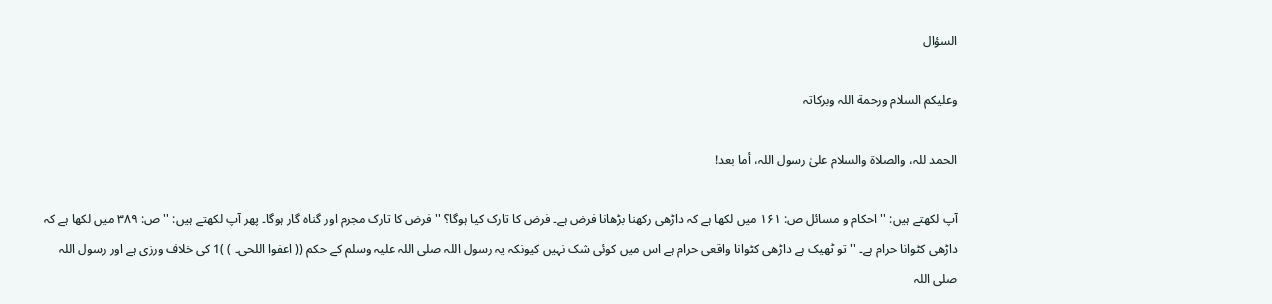السؤال

وعلیکم السلام ورحمة اللہ وبرکاتہ

الحمد للہ، والصلاة والسلام علیٰ رسول اللہ، أما بعد!

آپ لکھتے ہیں: '' احکام و مسائل ص: ۱۶۱ میں لکھا ہے کہ داڑھی رکھنا بڑھانا فرض ہے۔ فرض کا تارک کیا ہوگا؟ '' فرض کا تارک مجرم اور گناہ گار ہوگا۔ پھر آپ لکھتے ہیں: '' ص: ۳۸۹ میں لکھا ہے کہ داڑھی کٹوانا حرام ہے۔ '' تو ٹھیک ہے داڑھی کٹوانا واقعی حرام ہے اس میں کوئی شک نہیں کیونکہ یہ رسول اللہ صلی اللہ علیہ وسلم کے حکم (( اعفوا اللحی۔ ) )1 کی خلاف ورزی ہے اور رسول اللہ صلی اللہ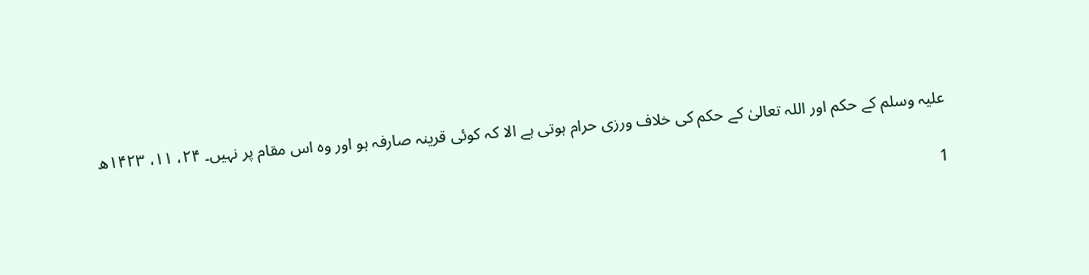علیہ وسلم کے حکم اور اللہ تعالیٰ کے حکم کی خلاف ورزی حرام ہوتی ہے الا کہ کوئی قرینہ صارفہ ہو اور وہ اس مقام پر نہیں۔ ۲۴، ۱۱، ۱۴۲۳ھ

1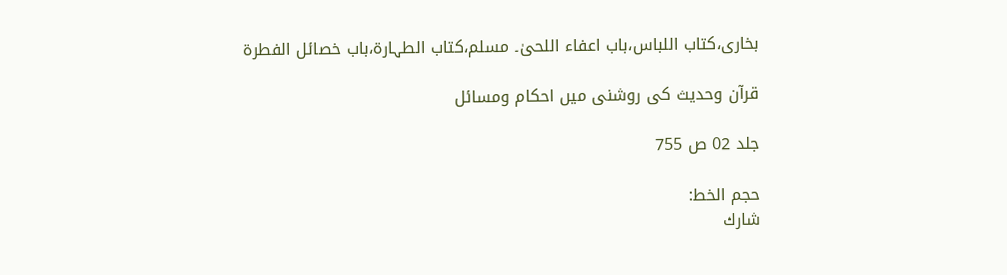بخاری،کتاب اللباس،باب اعفاء اللحیٰ۔ مسلم،کتاب الطہارۃ،باب خصائل الفطرۃ

قرآن وحدیث کی روشنی میں احکام ومسائل

جلد 02 ص 755

حجم الخط:
شارك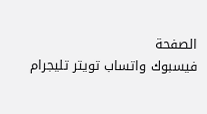الصفحة
فيسبوك واتساب تويتر تليجرام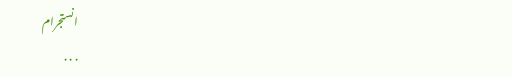انستجرام
. . .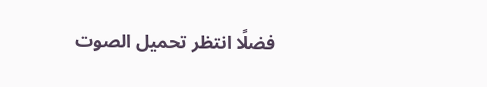فضلًا انتظر تحميل الصوت